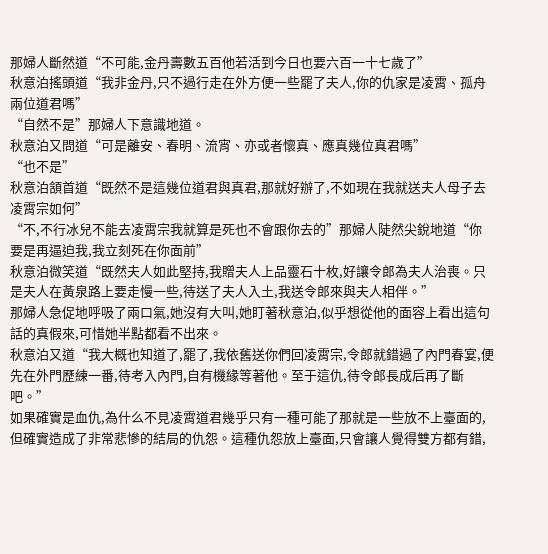那婦人斷然道“不可能,金丹壽數五百他若活到今日也要六百一十七歲了”
秋意泊搖頭道“我非金丹,只不過行走在外方便一些罷了夫人,你的仇家是凌霄、孤舟兩位道君嗎”
“自然不是”那婦人下意識地道。
秋意泊又問道“可是離安、春明、流宵、亦或者懷真、應真幾位真君嗎”
“也不是”
秋意泊頷首道“既然不是這幾位道君與真君,那就好辦了,不如現在我就送夫人母子去凌霄宗如何”
“不,不行冰兒不能去凌霄宗我就算是死也不會跟你去的”那婦人陡然尖銳地道“你要是再逼迫我,我立刻死在你面前”
秋意泊微笑道“既然夫人如此堅持,我贈夫人上品靈石十枚,好讓令郎為夫人治喪。只是夫人在黃泉路上要走慢一些,待送了夫人入土,我送令郎來與夫人相伴。”
那婦人急促地呼吸了兩口氣,她沒有大叫,她盯著秋意泊,似乎想從他的面容上看出這句話的真假來,可惜她半點都看不出來。
秋意泊又道“我大概也知道了,罷了,我依舊送你們回凌霄宗,令郎就錯過了內門春宴,便先在外門歷練一番,待考入內門,自有機緣等著他。至于這仇,待令郎長成后再了斷吧。”
如果確實是血仇,為什么不見凌霄道君幾乎只有一種可能了那就是一些放不上臺面的,但確實造成了非常悲慘的結局的仇怨。這種仇怨放上臺面,只會讓人覺得雙方都有錯,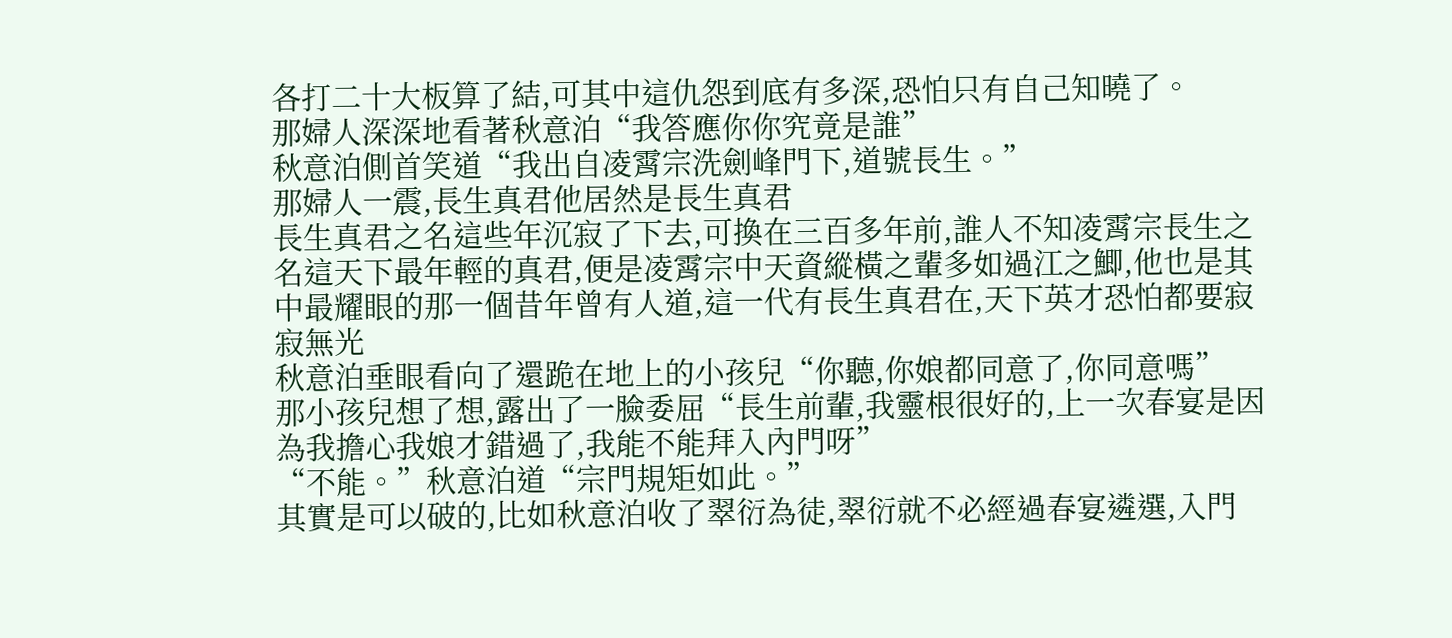各打二十大板算了結,可其中這仇怨到底有多深,恐怕只有自己知曉了。
那婦人深深地看著秋意泊“我答應你你究竟是誰”
秋意泊側首笑道“我出自凌霄宗洗劍峰門下,道號長生。”
那婦人一震,長生真君他居然是長生真君
長生真君之名這些年沉寂了下去,可換在三百多年前,誰人不知凌霄宗長生之名這天下最年輕的真君,便是凌霄宗中天資縱橫之輩多如過江之鯽,他也是其中最耀眼的那一個昔年曾有人道,這一代有長生真君在,天下英才恐怕都要寂寂無光
秋意泊垂眼看向了還跪在地上的小孩兒“你聽,你娘都同意了,你同意嗎”
那小孩兒想了想,露出了一臉委屈“長生前輩,我靈根很好的,上一次春宴是因為我擔心我娘才錯過了,我能不能拜入內門呀”
“不能。”秋意泊道“宗門規矩如此。”
其實是可以破的,比如秋意泊收了翠衍為徒,翠衍就不必經過春宴遴選,入門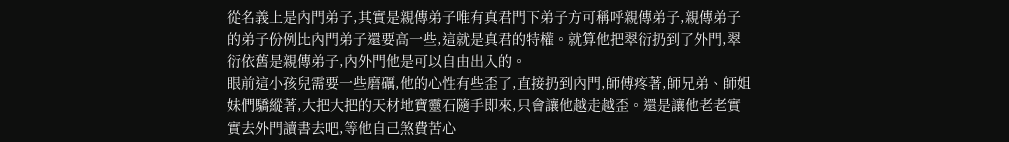從名義上是內門弟子,其實是親傳弟子唯有真君門下弟子方可稱呼親傳弟子,親傳弟子的弟子份例比內門弟子還要高一些,這就是真君的特權。就算他把翠衍扔到了外門,翠衍依舊是親傳弟子,內外門他是可以自由出入的。
眼前這小孩兒需要一些磨礪,他的心性有些歪了,直接扔到內門,師傅疼著,師兄弟、師姐妹們驕縱著,大把大把的天材地寶靈石隨手即來,只會讓他越走越歪。還是讓他老老實實去外門讀書去吧,等他自己煞費苦心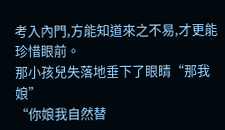考入內門,方能知道來之不易,才更能珍惜眼前。
那小孩兒失落地垂下了眼睛“那我娘”
“你娘我自然替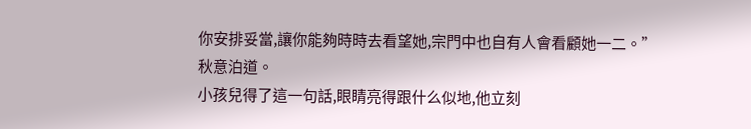你安排妥當,讓你能夠時時去看望她,宗門中也自有人會看顧她一二。”秋意泊道。
小孩兒得了這一句話,眼睛亮得跟什么似地,他立刻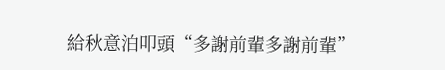給秋意泊叩頭“多謝前輩多謝前輩”